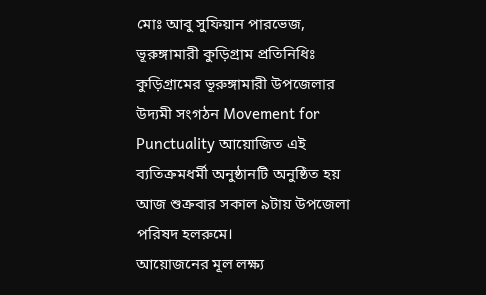মোঃ আবু সুফিয়ান পারভেজ, ভূরুঙ্গামারী কুড়িগ্রাম প্রতিনিধিঃ
কুড়িগ্রামের ভূরুঙ্গামারী উপজেলার উদ্যমী সংগঠন Movement for Punctuality আয়োজিত এই ব্যতিক্রমধর্মী অনুষ্ঠানটি অনুষ্ঠিত হয়
আজ শুক্রবার সকাল ৯টায় উপজেলা পরিষদ হলরুমে।
আয়োজনের মূল লক্ষ্য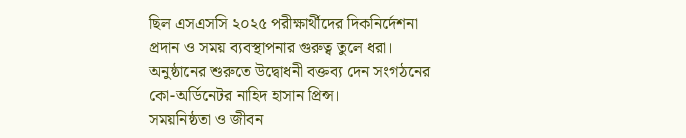ছিল এসএসসি ২০২৫ পরীক্ষার্থীদের দিকনির্দেশনা প্রদান ও সময় ব্যবস্থাপনার গুরুত্ব তুলে ধরা।
অনুষ্ঠানের শুরুতে উদ্বোধনী বক্তব্য দেন সংগঠনের কো-অর্ডিনেটর নাহিদ হাসান প্রিন্স।
সময়নিষ্ঠতা ও জীবন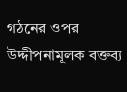গঠনের ওপর উদ্দীপনামূলক বক্তব্য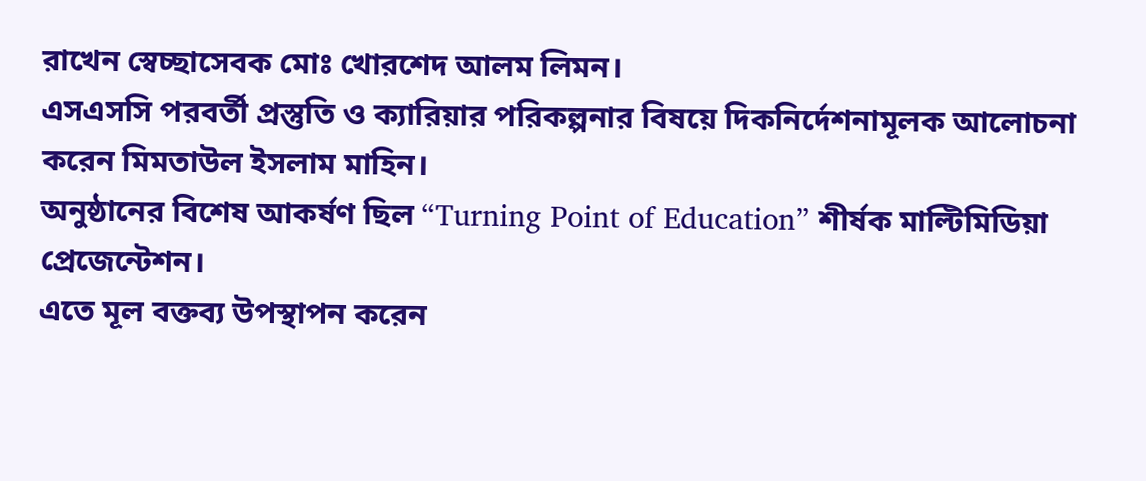রাখেন স্বেচ্ছাসেবক মোঃ খোরশেদ আলম লিমন।
এসএসসি পরবর্তী প্রস্তুতি ও ক্যারিয়ার পরিকল্পনার বিষয়ে দিকনির্দেশনামূলক আলোচনা করেন মিমতাউল ইসলাম মাহিন।
অনুষ্ঠানের বিশেষ আকর্ষণ ছিল “Turning Point of Education” শীর্ষক মাল্টিমিডিয়া প্রেজেন্টেশন।
এতে মূল বক্তব্য উপস্থাপন করেন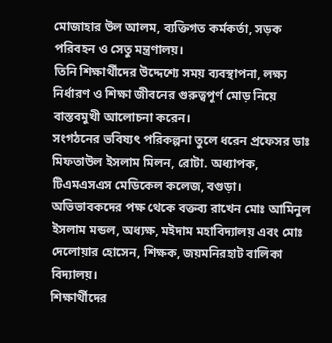মোজাহার উল আলম, ব্যক্তিগত কর্মকর্তা, সড়ক পরিবহন ও সেতু মন্ত্রণালয়।
তিনি শিক্ষার্থীদের উদ্দেশ্যে সময় ব্যবস্থাপনা, লক্ষ্য নির্ধারণ ও শিক্ষা জীবনের গুরুত্বপূর্ণ মোড় নিয়ে বাস্তবমুখী আলোচনা করেন।
সংগঠনের ভবিষ্যৎ পরিকল্পনা তুলে ধরেন প্রফেসর ডাঃ মিফতাউল ইসলাম মিলন, রোটা. অধ্যাপক, টিএমএসএস মেডিকেল কলেজ, বগুড়া।
অভিভাবকদের পক্ষ থেকে বক্তব্য রাখেন মোঃ আমিনুল ইসলাম মন্ডল, অধ্যক্ষ, মইদাম মহাবিদ্যালয় এবং মোঃ দেলোয়ার হোসেন, শিক্ষক, জয়মনিরহাট বালিকা বিদ্যালয়।
শিক্ষার্থীদের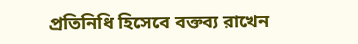প্রতিনিধি হিসেবে বক্তব্য রাখেন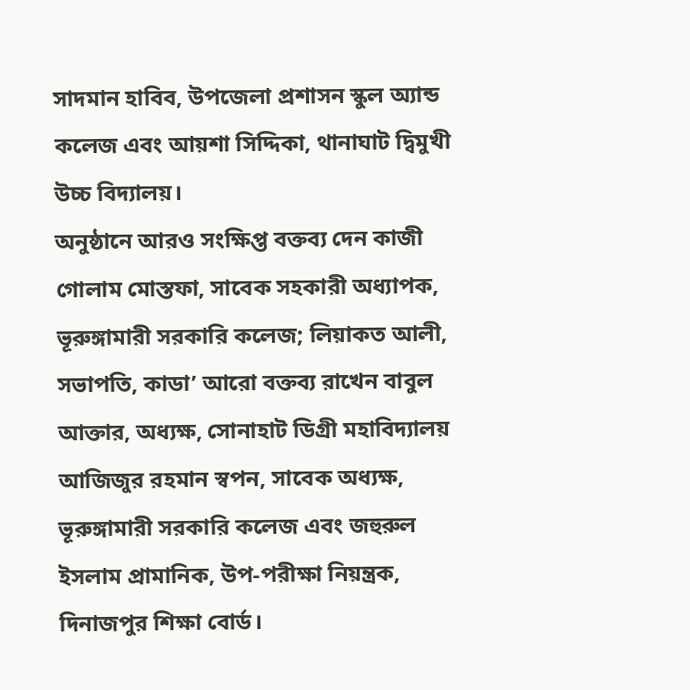সাদমান হাবিব, উপজেলা প্রশাসন স্কুল অ্যান্ড কলেজ এবং আয়শা সিদ্দিকা, থানাঘাট দ্বিমুখী উচ্চ বিদ্যালয়।
অনুষ্ঠানে আরও সংক্ষিপ্ত বক্তব্য দেন কাজী গোলাম মোস্তফা, সাবেক সহকারী অধ্যাপক, ভূরুঙ্গামারী সরকারি কলেজ; লিয়াকত আলী, সভাপতি, কাডা’ আরো বক্তব্য রাখেন বাবুল আক্তার, অধ্যক্ষ, সোনাহাট ডিগ্রী মহাবিদ্যালয় আজিজুর রহমান স্বপন, সাবেক অধ্যক্ষ, ভূরুঙ্গামারী সরকারি কলেজ এবং জহুরুল ইসলাম প্রামানিক, উপ-পরীক্ষা নিয়ন্ত্রক, দিনাজপুর শিক্ষা বোর্ড।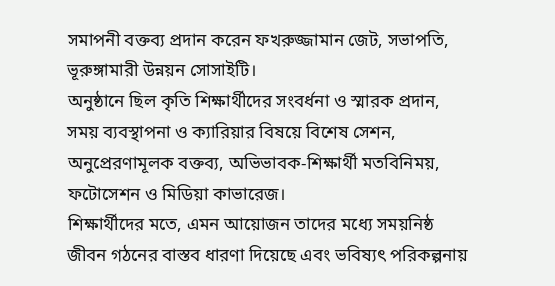সমাপনী বক্তব্য প্রদান করেন ফখরুজ্জামান জেট, সভাপতি, ভূরুঙ্গামারী উন্নয়ন সোসাইটি।
অনুষ্ঠানে ছিল কৃতি শিক্ষার্থীদের সংবর্ধনা ও স্মারক প্রদান, সময় ব্যবস্থাপনা ও ক্যারিয়ার বিষয়ে বিশেষ সেশন, অনুপ্রেরণামূলক বক্তব্য, অভিভাবক-শিক্ষার্থী মতবিনিময়, ফটোসেশন ও মিডিয়া কাভারেজ।
শিক্ষার্থীদের মতে, এমন আয়োজন তাদের মধ্যে সময়নিষ্ঠ জীবন গঠনের বাস্তব ধারণা দিয়েছে এবং ভবিষ্যৎ পরিকল্পনায়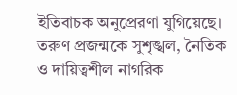ইতিবাচক অনুপ্রেরণা যুগিয়েছে।
তরুণ প্রজন্মকে সুশৃঙ্খল, নৈতিক ও দায়িত্বশীল নাগরিক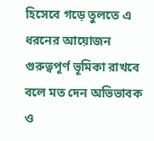হিসেবে গড়ে তুলতে এ ধরনের আয়োজন গুরুত্বপূর্ণ ভূমিকা রাখবে বলে মত দেন অভিভাবক ও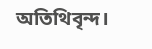অতিথিবৃন্দ।